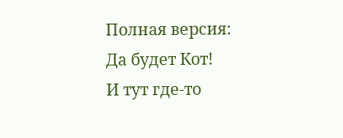Полная версия:
Да будет Кот!
И тут где-то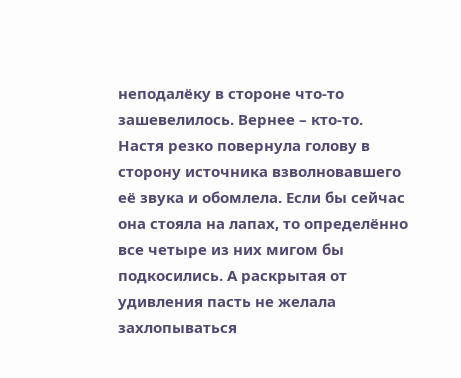неподалёку в стороне что-то зашевелилось. Вернее – кто-то. Настя резко повернула голову в сторону источника взволновавшего её звука и обомлела. Если бы сейчас она стояла на лапах, то определённо все четыре из них мигом бы подкосились. А раскрытая от удивления пасть не желала захлопываться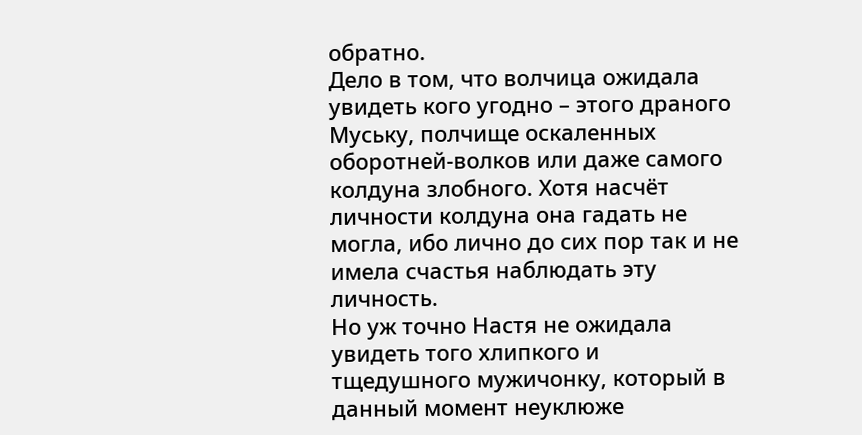обратно.
Дело в том, что волчица ожидала увидеть кого угодно – этого драного Муську, полчище оскаленных оборотней-волков или даже самого колдуна злобного. Хотя насчёт личности колдуна она гадать не могла, ибо лично до сих пор так и не имела счастья наблюдать эту личность.
Но уж точно Настя не ожидала увидеть того хлипкого и тщедушного мужичонку, который в данный момент неуклюже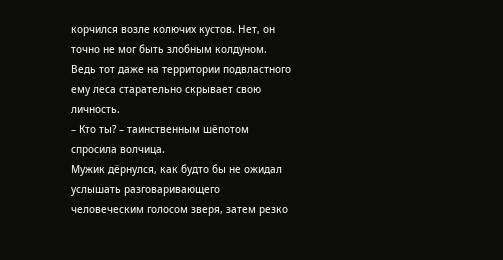корчился возле колючих кустов. Нет, он точно не мог быть злобным колдуном. Ведь тот даже на территории подвластного ему леса старательно скрывает свою личность.
– Кто ты? – таинственным шёпотом спросила волчица.
Мужик дёрнулся, как будто бы не ожидал услышать разговаривающего человеческим голосом зверя, затем резко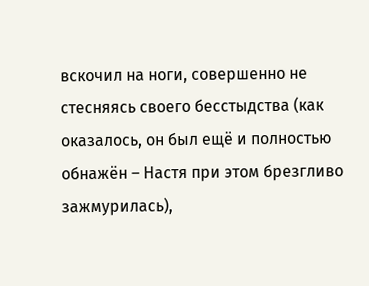вскочил на ноги, совершенно не стесняясь своего бесстыдства (как оказалось, он был ещё и полностью обнажён – Настя при этом брезгливо зажмурилась),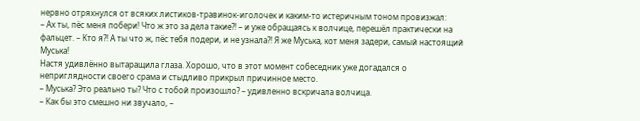нервно отряхнулся от всяких листиков-травинок-иголочек и каким-то истеричным тоном провизжал:
– Ах ты, пёс меня побери! Что ж это за дела такие?! – и уже обращаясь к волчице, перешёл практически на фальцет. – Кто я?! А ты что ж, пёс тебя подери, и не узнала?! Я же Муська, кот меня задери, самый настоящий Муська!
Настя удивлённо вытаращила глаза. Хорошо, что в этот момент собеседник уже догадался о неприглядности своего срама и стыдливо прикрыл причинное место.
– Муська? Это реально ты? Что с тобой произошло? – удивленно вскричала волчица.
– Как бы это смешно ни звучало, –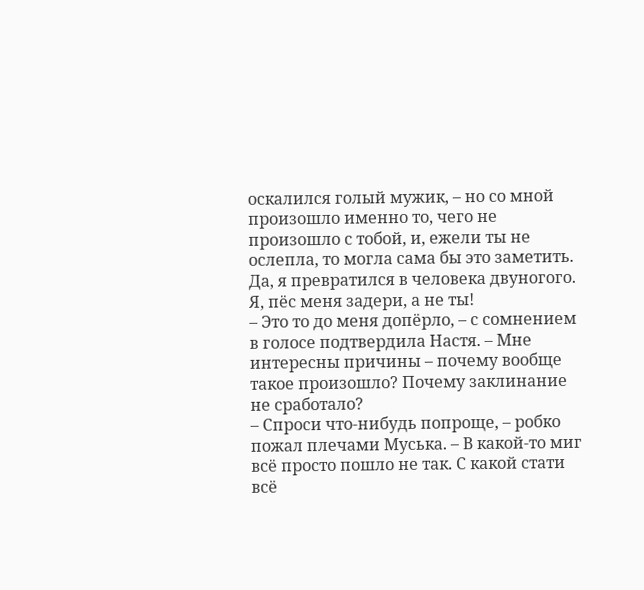оскалился голый мужик, – но со мной произошло именно то, чего не произошло с тобой, и, ежели ты не ослепла, то могла сама бы это заметить. Да, я превратился в человека двуногого. Я, пёс меня задери, а не ты!
– Это то до меня допёрло, – с сомнением в голосе подтвердила Настя. – Мне интересны причины – почему вообще такое произошло? Почему заклинание не сработало?
– Спроси что-нибудь попроще, – робко пожал плечами Муська. – В какой-то миг всё просто пошло не так. С какой стати всё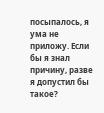посыпалось, я ума не приложу. Если бы я знал причину, разве я допустил бы такое?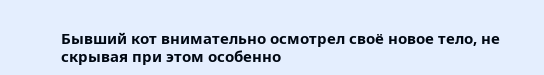Бывший кот внимательно осмотрел своё новое тело, не скрывая при этом особенно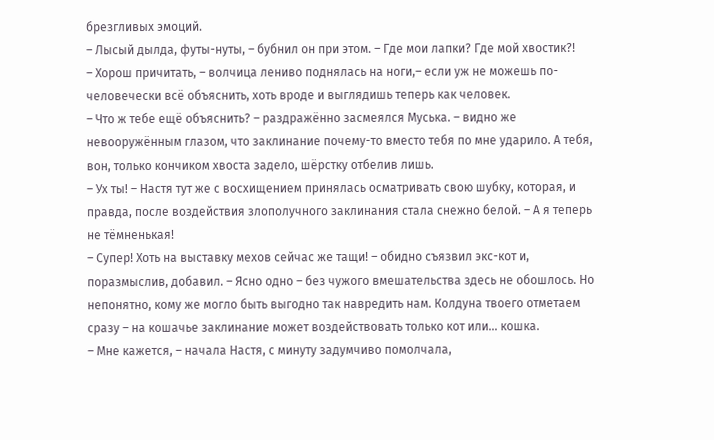брезгливых эмоций.
– Лысый дылда, футы-нуты, – бубнил он при этом. – Где мои лапки? Где мой хвостик?!
– Хорош причитать, – волчица лениво поднялась на ноги,– если уж не можешь по-человечески всё объяснить, хоть вроде и выглядишь теперь как человек.
– Что ж тебе ещё объяснить? – раздражённо засмеялся Муська. – видно же невооружённым глазом, что заклинание почему-то вместо тебя по мне ударило. А тебя, вон, только кончиком хвоста задело, шёрстку отбелив лишь.
– Ух ты! – Настя тут же с восхищением принялась осматривать свою шубку, которая, и правда, после воздействия злополучного заклинания стала снежно белой. – А я теперь не тёмненькая!
– Супер! Хоть на выставку мехов сейчас же тащи! – обидно съязвил экс-кот и, поразмыслив, добавил. – Ясно одно – без чужого вмешательства здесь не обошлось. Но непонятно, кому же могло быть выгодно так навредить нам. Колдуна твоего отметаем сразу – на кошачье заклинание может воздействовать только кот или… кошка.
– Мне кажется, – начала Настя, с минуту задумчиво помолчала,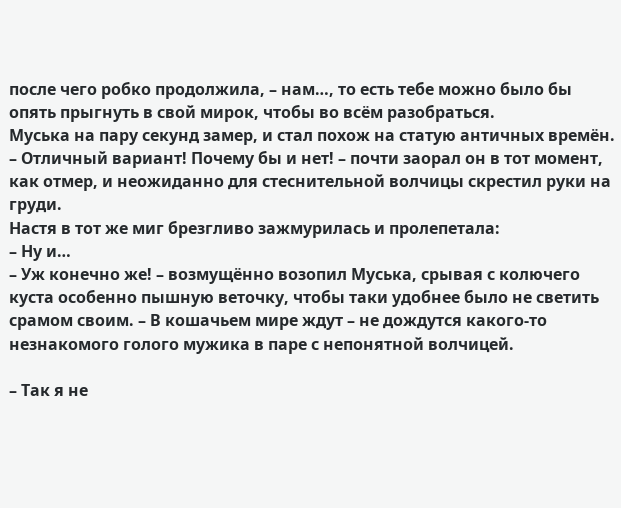после чего робко продолжила, – нам…, то есть тебе можно было бы опять прыгнуть в свой мирок, чтобы во всём разобраться.
Муська на пару секунд замер, и стал похож на статую античных времён.
– Отличный вариант! Почему бы и нет! – почти заорал он в тот момент, как отмер, и неожиданно для стеснительной волчицы скрестил руки на груди.
Настя в тот же миг брезгливо зажмурилась и пролепетала:
– Ну и…
– Уж конечно же! – возмущённо возопил Муська, срывая с колючего куста особенно пышную веточку, чтобы таки удобнее было не светить срамом своим. – В кошачьем мире ждут – не дождутся какого-то незнакомого голого мужика в паре с непонятной волчицей.

– Так я не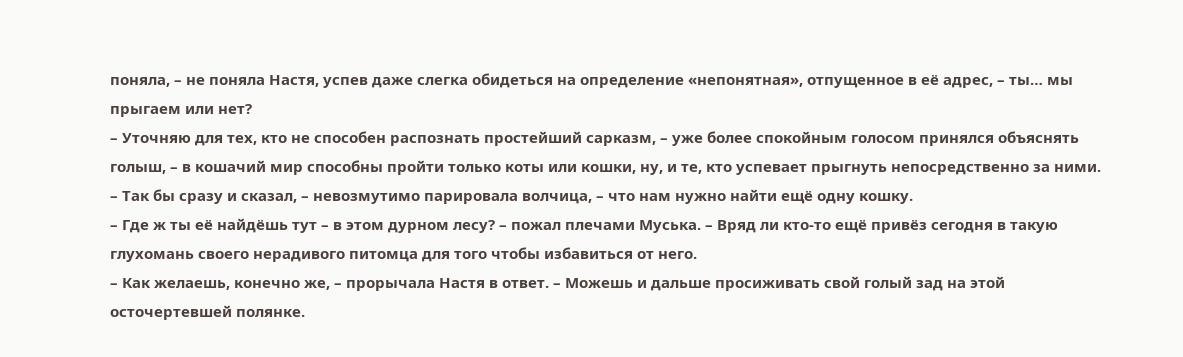поняла, – не поняла Настя, успев даже слегка обидеться на определение «непонятная», отпущенное в её адрес, – ты… мы прыгаем или нет?
– Уточняю для тех, кто не способен распознать простейший сарказм, – уже более спокойным голосом принялся объяснять голыш, – в кошачий мир способны пройти только коты или кошки, ну, и те, кто успевает прыгнуть непосредственно за ними.
– Так бы сразу и сказал, – невозмутимо парировала волчица, – что нам нужно найти ещё одну кошку.
– Где ж ты её найдёшь тут – в этом дурном лесу? – пожал плечами Муська. – Вряд ли кто-то ещё привёз сегодня в такую глухомань своего нерадивого питомца для того чтобы избавиться от него.
– Как желаешь, конечно же, – прорычала Настя в ответ. – Можешь и дальше просиживать свой голый зад на этой осточертевшей полянке.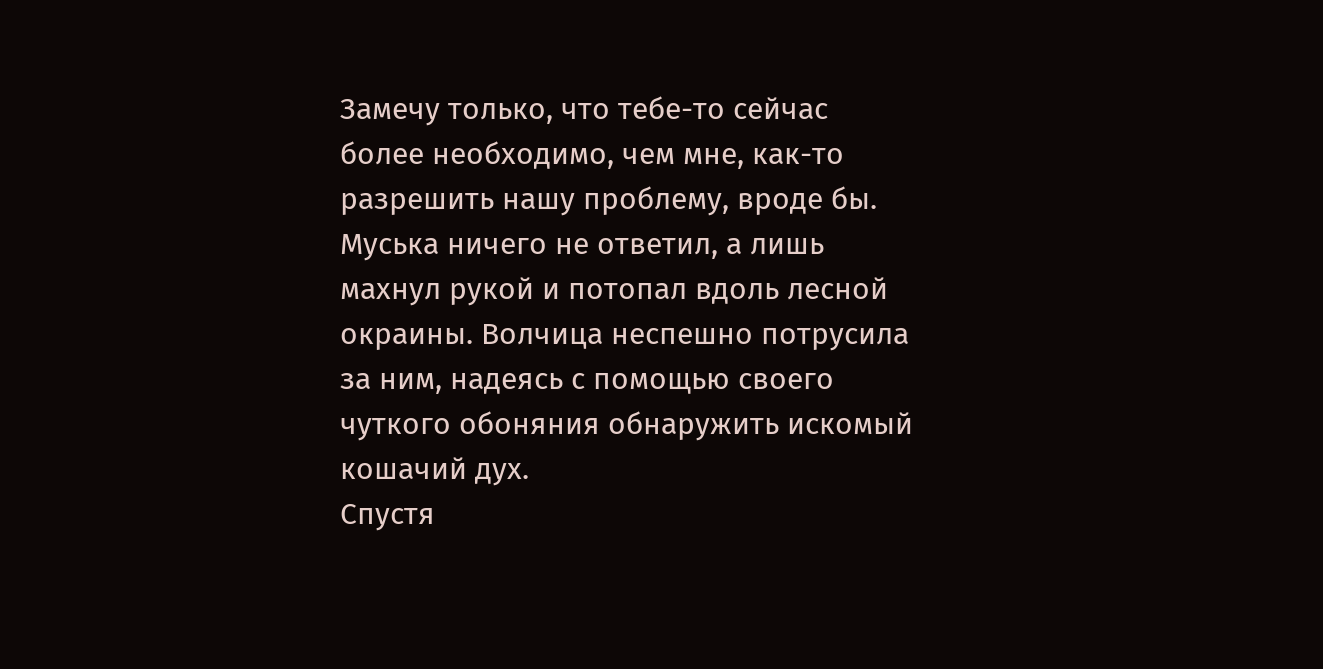Замечу только, что тебе-то сейчас более необходимо, чем мне, как-то разрешить нашу проблему, вроде бы.
Муська ничего не ответил, а лишь махнул рукой и потопал вдоль лесной окраины. Волчица неспешно потрусила за ним, надеясь с помощью своего чуткого обоняния обнаружить искомый кошачий дух.
Спустя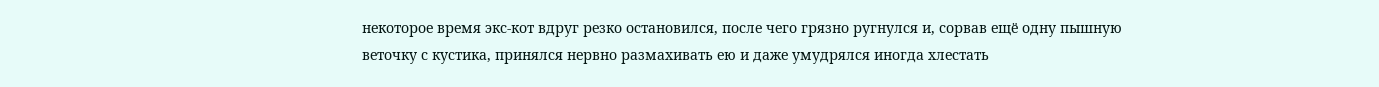некоторое время экс-кот вдруг резко остановился, после чего грязно ругнулся и, сорвав ещё одну пышную веточку с кустика, принялся нервно размахивать ею и даже умудрялся иногда хлестать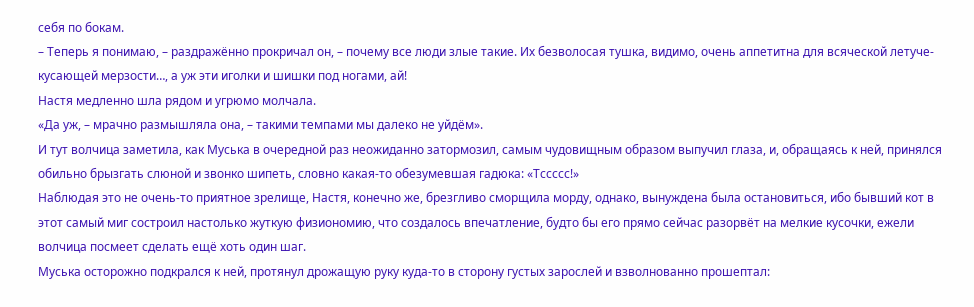себя по бокам.
– Теперь я понимаю, – раздражённо прокричал он, – почему все люди злые такие. Их безволосая тушка, видимо, очень аппетитна для всяческой летуче-кусающей мерзости…, а уж эти иголки и шишки под ногами, ай!
Настя медленно шла рядом и угрюмо молчала.
«Да уж, – мрачно размышляла она, – такими темпами мы далеко не уйдём».
И тут волчица заметила, как Муська в очередной раз неожиданно затормозил, самым чудовищным образом выпучил глаза, и, обращаясь к ней, принялся обильно брызгать слюной и звонко шипеть, словно какая-то обезумевшая гадюка: «Тссссс!»
Наблюдая это не очень-то приятное зрелище, Настя, конечно же, брезгливо сморщила морду, однако, вынуждена была остановиться, ибо бывший кот в этот самый миг состроил настолько жуткую физиономию, что создалось впечатление, будто бы его прямо сейчас разорвёт на мелкие кусочки, ежели волчица посмеет сделать ещё хоть один шаг.
Муська осторожно подкрался к ней, протянул дрожащую руку куда-то в сторону густых зарослей и взволнованно прошептал: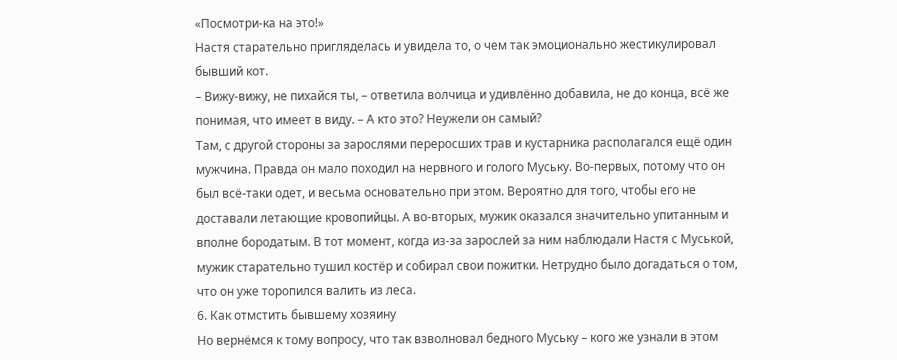«Посмотри-ка на это!»
Настя старательно пригляделась и увидела то, о чем так эмоционально жестикулировал бывший кот.
– Вижу-вижу, не пихайся ты, – ответила волчица и удивлённо добавила, не до конца, всё же понимая, что имеет в виду. – А кто это? Неужели он самый?
Там, с другой стороны за зарослями переросших трав и кустарника располагался ещё один мужчина. Правда он мало походил на нервного и голого Муську. Во-первых, потому что он был всё-таки одет, и весьма основательно при этом. Вероятно для того, чтобы его не доставали летающие кровопийцы. А во-вторых, мужик оказался значительно упитанным и вполне бородатым. В тот момент, когда из-за зарослей за ним наблюдали Настя с Муськой, мужик старательно тушил костёр и собирал свои пожитки. Нетрудно было догадаться о том, что он уже торопился валить из леса.
6. Как отмстить бывшему хозяину
Но вернёмся к тому вопросу, что так взволновал бедного Муську – кого же узнали в этом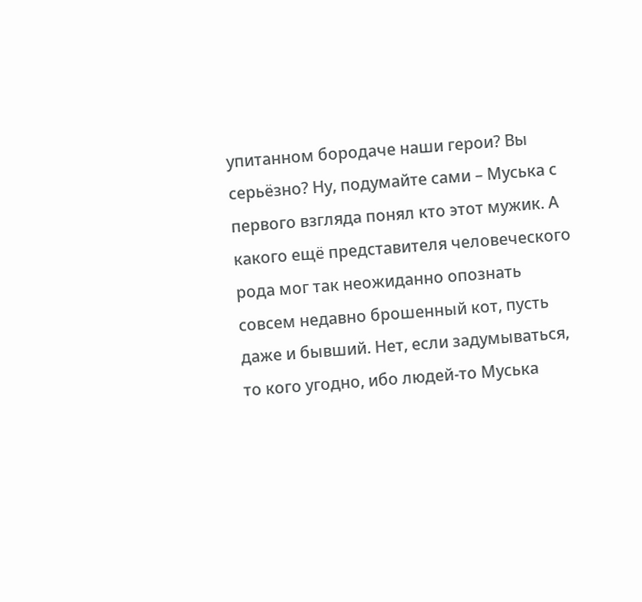упитанном бородаче наши герои? Вы серьёзно? Ну, подумайте сами – Муська с первого взгляда понял кто этот мужик. А какого ещё представителя человеческого рода мог так неожиданно опознать совсем недавно брошенный кот, пусть даже и бывший. Нет, если задумываться, то кого угодно, ибо людей-то Муська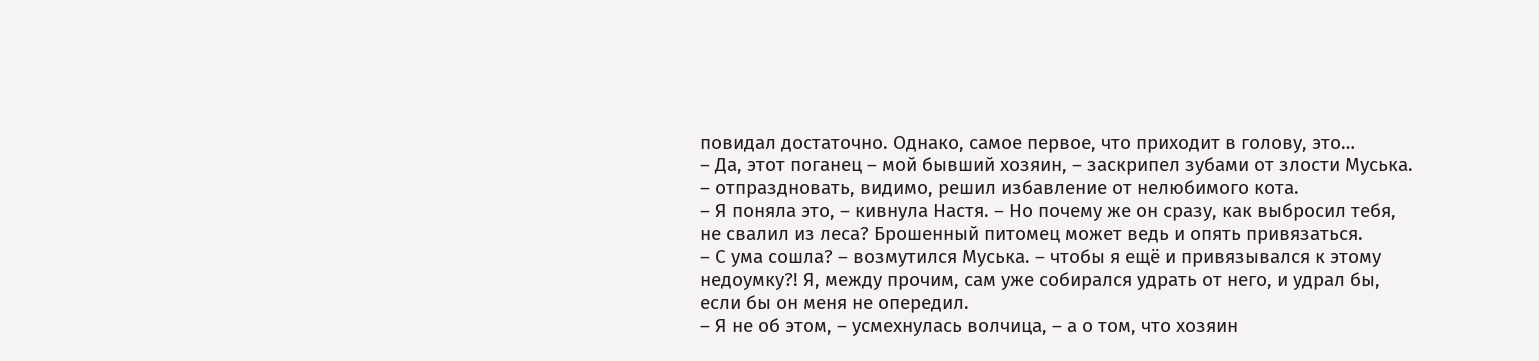повидал достаточно. Однако, самое первое, что приходит в голову, это…
– Да, этот поганец – мой бывший хозяин, – заскрипел зубами от злости Муська. – отпраздновать, видимо, решил избавление от нелюбимого кота.
– Я поняла это, – кивнула Настя. – Но почему же он сразу, как выбросил тебя, не свалил из леса? Брошенный питомец может ведь и опять привязаться.
– С ума сошла? – возмутился Муська. – чтобы я ещё и привязывался к этому недоумку?! Я, между прочим, сам уже собирался удрать от него, и удрал бы, если бы он меня не опередил.
– Я не об этом, – усмехнулась волчица, – а о том, что хозяин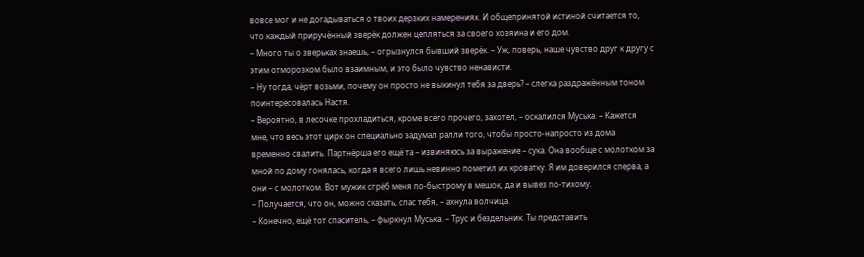вовсе мог и не догадываться о твоих дерзких намерениях. И общепринятой истиной считается то, что каждый приручённый зверёк должен цепляться за своего хозяина и его дом.
– Много ты о зверьках знаешь, – огрызнулся бывший зверёк. – Уж, поверь, наше чувство друг к другу с этим отморозком было взаимным, и это было чувство ненависти.
– Ну тогда, чёрт возьми, почему он просто не выкинул тебя за дверь? – слегка раздражённым тоном поинтересовалась Настя.
– Вероятно, в лесочке прохладиться, кроме всего прочего, захотел, – оскалился Муська. – Кажется мне, что весь этот цирк он специально задумал ралли того, чтобы просто-напросто из дома временно свалить. Партнёрша его ещё та – извиняюсь за выражение – сука. Она вообще с молотком за мной по дому гонялась, когда я всего лишь невинно пометил их кроватку. Я им доверился сперва, а они – с молотком. Вот мужик сгрёб меня по-быстрому в мешок, да и вывез по-тихому.
– Получается, что он, можно сказать, спас тебя, – ахнула волчица.
– Конечно, ещё тот спаситель, – фыркнул Муська. – Трус и бездельник. Ты представить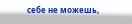себе не можешь,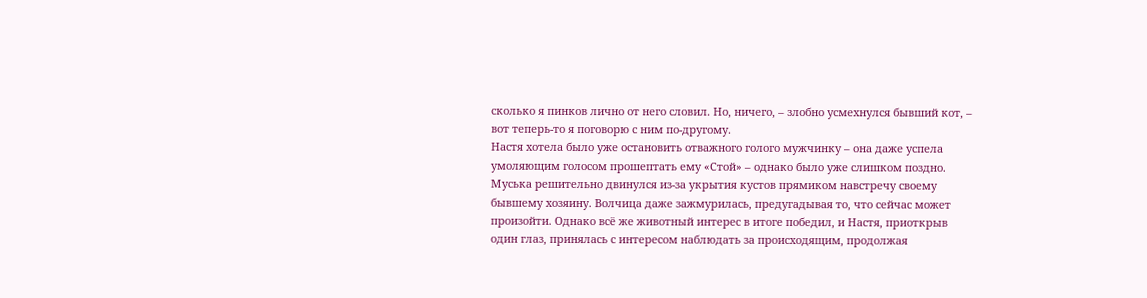сколько я пинков лично от него словил. Но, ничего, – злобно усмехнулся бывший кот, – вот теперь-то я поговорю с ним по-другому.
Настя хотела было уже остановить отважного голого мужчинку – она даже успела умоляющим голосом прошептать ему «Стой» – однако было уже слишком поздно. Муська решительно двинулся из-за укрытия кустов прямиком навстречу своему бывшему хозяину. Волчица даже зажмурилась, предугадывая то, что сейчас может произойти. Однако всё же животный интерес в итоге победил, и Настя, приоткрыв один глаз, принялась с интересом наблюдать за происходящим, продолжая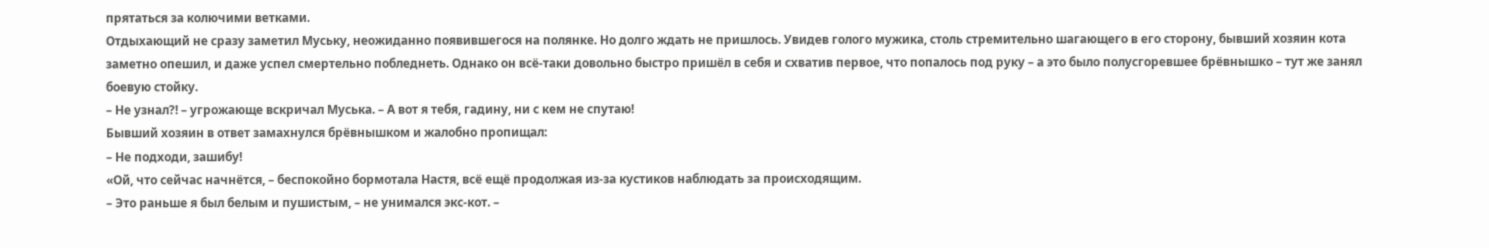прятаться за колючими ветками.
Отдыхающий не сразу заметил Муську, неожиданно появившегося на полянке. Но долго ждать не пришлось. Увидев голого мужика, столь стремительно шагающего в его сторону, бывший хозяин кота заметно опешил, и даже успел смертельно побледнеть. Однако он всё-таки довольно быстро пришёл в себя и схватив первое, что попалось под руку – а это было полусгоревшее брёвнышко – тут же занял боевую стойку.
– Не узнал?! – угрожающе вскричал Муська. – А вот я тебя, гадину, ни с кем не спутаю!
Бывший хозяин в ответ замахнулся брёвнышком и жалобно пропищал:
– Не подходи, зашибу!
«Ой, что сейчас начнётся, – беспокойно бормотала Настя, всё ещё продолжая из-за кустиков наблюдать за происходящим.
– Это раньше я был белым и пушистым, – не унимался экс-кот. –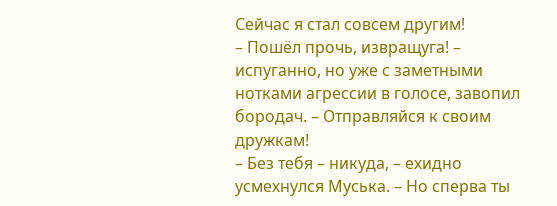Сейчас я стал совсем другим!
– Пошёл прочь, извращуга! – испуганно, но уже с заметными нотками агрессии в голосе, завопил бородач. – Отправляйся к своим дружкам!
– Без тебя – никуда, – ехидно усмехнулся Муська. – Но сперва ты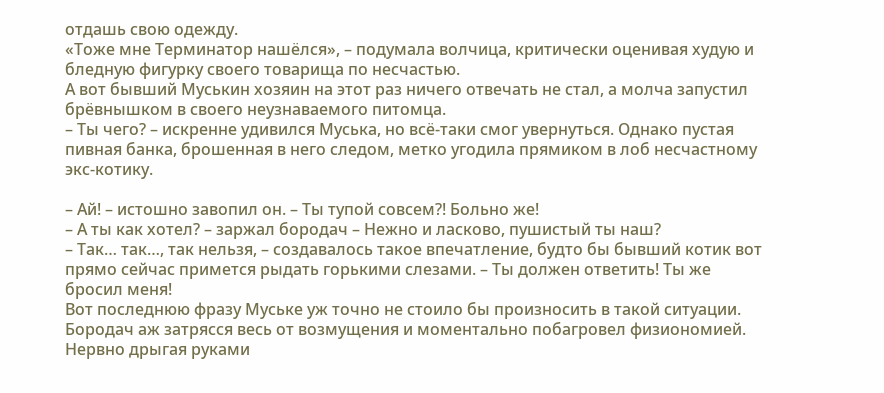отдашь свою одежду.
«Тоже мне Терминатор нашёлся», – подумала волчица, критически оценивая худую и бледную фигурку своего товарища по несчастью.
А вот бывший Муськин хозяин на этот раз ничего отвечать не стал, а молча запустил брёвнышком в своего неузнаваемого питомца.
– Ты чего? – искренне удивился Муська, но всё-таки смог увернуться. Однако пустая пивная банка, брошенная в него следом, метко угодила прямиком в лоб несчастному экс-котику.

– Ай! – истошно завопил он. – Ты тупой совсем?! Больно же!
– А ты как хотел? – заржал бородач – Нежно и ласково, пушистый ты наш?
– Так… так…, так нельзя, – создавалось такое впечатление, будто бы бывший котик вот прямо сейчас примется рыдать горькими слезами. – Ты должен ответить! Ты же бросил меня!
Вот последнюю фразу Муське уж точно не стоило бы произносить в такой ситуации. Бородач аж затрясся весь от возмущения и моментально побагровел физиономией. Нервно дрыгая руками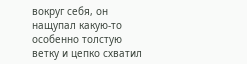вокруг себя, он нащупал какую-то особенно толстую ветку и цепко схватил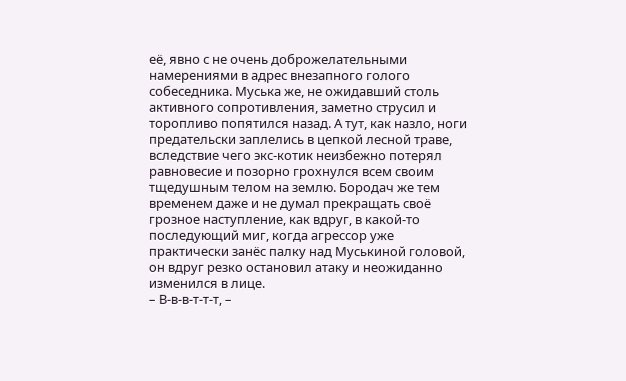её, явно с не очень доброжелательными намерениями в адрес внезапного голого собеседника. Муська же, не ожидавший столь активного сопротивления, заметно струсил и торопливо попятился назад. А тут, как назло, ноги предательски заплелись в цепкой лесной траве, вследствие чего экс-котик неизбежно потерял равновесие и позорно грохнулся всем своим тщедушным телом на землю. Бородач же тем временем даже и не думал прекращать своё грозное наступление, как вдруг, в какой-то последующий миг, когда агрессор уже практически занёс палку над Муськиной головой, он вдруг резко остановил атаку и неожиданно изменился в лице.
– В-в-в-т-т-т, –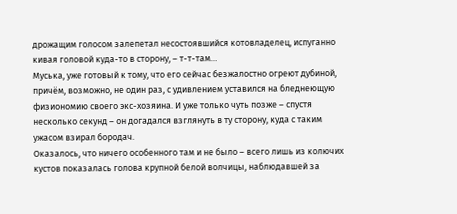дрожащим голосом залепетал несостоявшийся котовладелец, испуганно кивая головой куда-то в сторону, – т-т-там…
Муська, уже готовый к тому, что его сейчас безжалостно огреют дубиной, причём, возможно, не один раз, с удивлением уставился на бледнеющую физиономию своего экс-хозяина. И уже только чуть позже – спустя несколько секунд – он догадался взглянуть в ту сторону, куда с таким ужасом взирал бородач.
Оказалось, что ничего особенного там и не было – всего лишь из колючих кустов показалась голова крупной белой волчицы, наблюдавшей за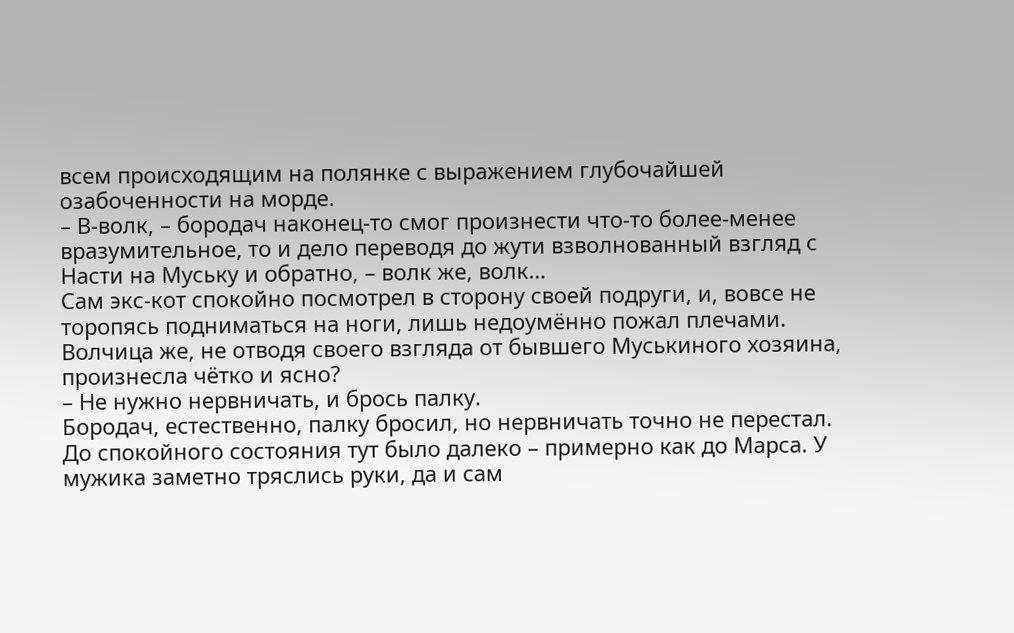всем происходящим на полянке с выражением глубочайшей озабоченности на морде.
– В-волк, – бородач наконец-то смог произнести что-то более-менее вразумительное, то и дело переводя до жути взволнованный взгляд с Насти на Муську и обратно, – волк же, волк…
Сам экс-кот спокойно посмотрел в сторону своей подруги, и, вовсе не торопясь подниматься на ноги, лишь недоумённо пожал плечами.
Волчица же, не отводя своего взгляда от бывшего Муськиного хозяина, произнесла чётко и ясно?
– Не нужно нервничать, и брось палку.
Бородач, естественно, палку бросил, но нервничать точно не перестал. До спокойного состояния тут было далеко – примерно как до Марса. У мужика заметно тряслись руки, да и сам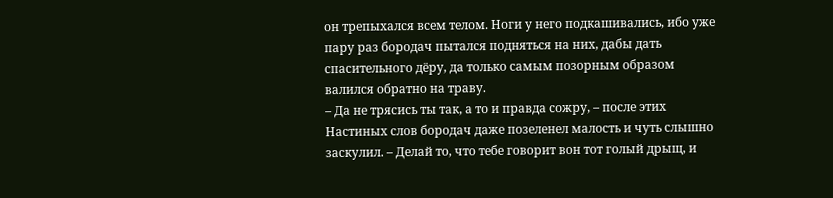он трепыхался всем телом. Ноги у него подкашивались, ибо уже пару раз бородач пытался подняться на них, дабы дать спасительного дёру, да только самым позорным образом валился обратно на траву.
– Да не трясись ты так, а то и правда сожру, – после этих Настиных слов бородач даже позеленел малость и чуть слышно заскулил. – Делай то, что тебе говорит вон тот голый дрыщ, и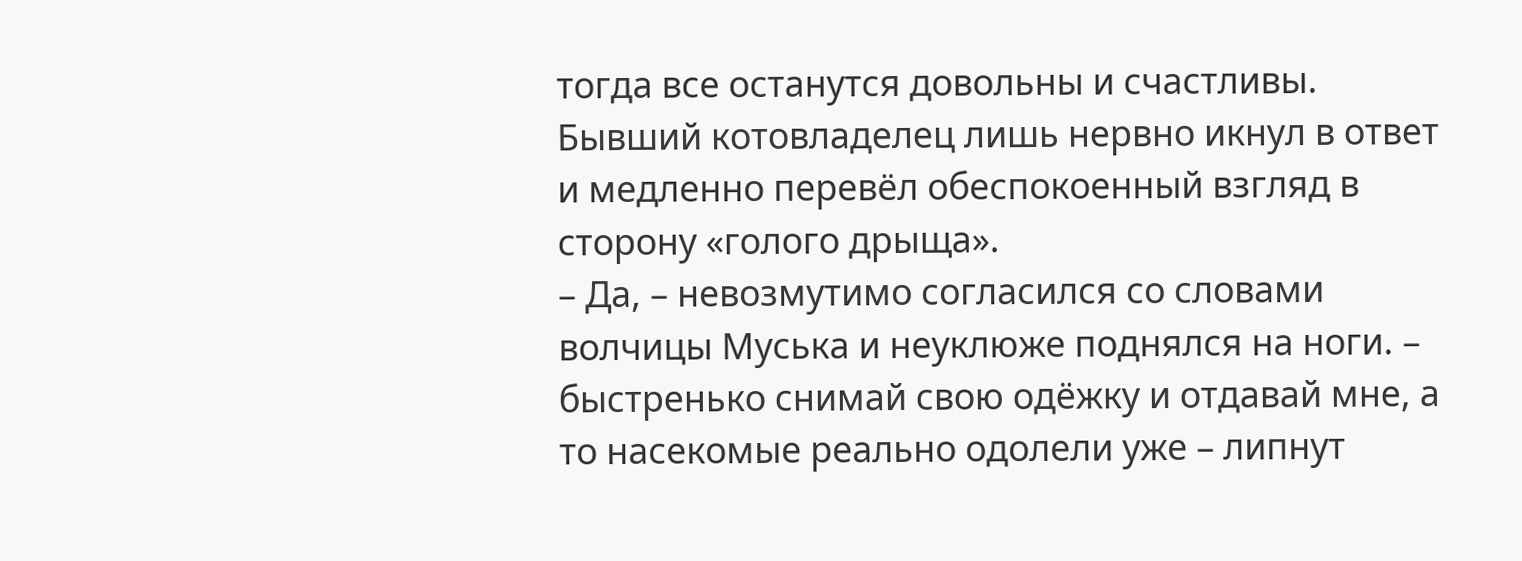тогда все останутся довольны и счастливы.
Бывший котовладелец лишь нервно икнул в ответ и медленно перевёл обеспокоенный взгляд в сторону «голого дрыща».
– Да, – невозмутимо согласился со словами волчицы Муська и неуклюже поднялся на ноги. – быстренько снимай свою одёжку и отдавай мне, а то насекомые реально одолели уже – липнут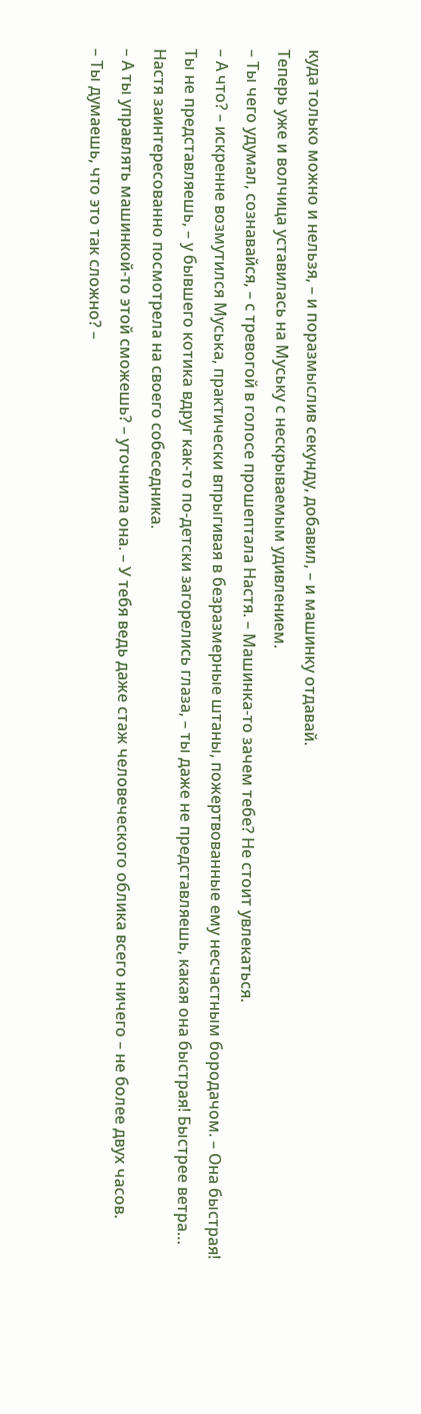куда только можно и нельзя, – и поразмыслив секунду, добавил, – и машинку отдавай.
Теперь уже и волчица уставилась на Муську с нескрываемым удивлением.
– Ты чего удумал, сознавайся, – с тревогой в голосе прошептала Настя. – Машинка-то зачем тебе? Не стоит увлекаться.
– А что? – искренне возмутился Муська, практически впрыгивая в безразмерные штаны, пожертвованные ему несчастным бородачом. – Она быстрая! Ты не представляешь, – у бывшего котика вдруг как-то по-детски загорелись глаза, – ты даже не представляешь, какая она быстрая! Быстрее ветра…
Настя заинтересованно посмотрела на своего собеседника.
– А ты управлять машинкой-то этой сможешь? – уточнила она. – У тебя ведь даже стаж человеческого облика всего ничего – не более двух часов.
– Ты думаешь, что это так сложно? –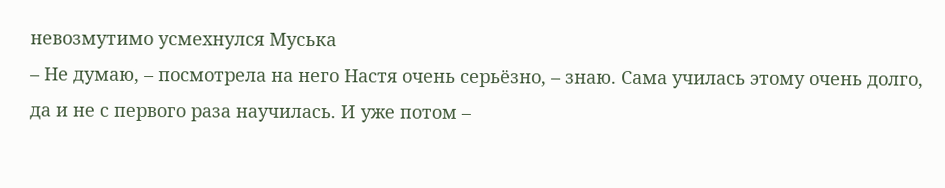невозмутимо усмехнулся Муська
– Не думаю, – посмотрела на него Настя очень серьёзно, – знаю. Сама училась этому очень долго, да и не с первого раза научилась. И уже потом –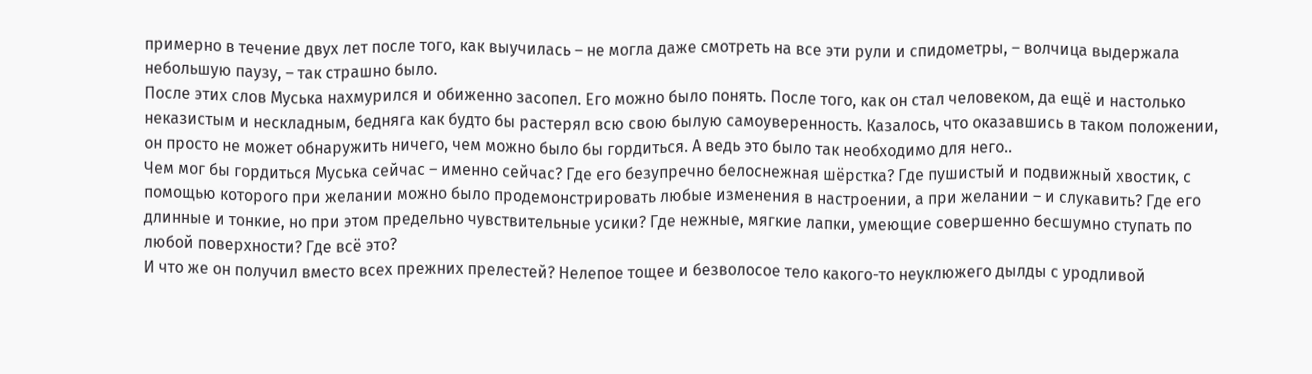примерно в течение двух лет после того, как выучилась – не могла даже смотреть на все эти рули и спидометры, – волчица выдержала небольшую паузу, – так страшно было.
После этих слов Муська нахмурился и обиженно засопел. Его можно было понять. После того, как он стал человеком, да ещё и настолько неказистым и нескладным, бедняга как будто бы растерял всю свою былую самоуверенность. Казалось, что оказавшись в таком положении, он просто не может обнаружить ничего, чем можно было бы гордиться. А ведь это было так необходимо для него..
Чем мог бы гордиться Муська сейчас – именно сейчас? Где его безупречно белоснежная шёрстка? Где пушистый и подвижный хвостик, с помощью которого при желании можно было продемонстрировать любые изменения в настроении, а при желании – и слукавить? Где его длинные и тонкие, но при этом предельно чувствительные усики? Где нежные, мягкие лапки, умеющие совершенно бесшумно ступать по любой поверхности? Где всё это?
И что же он получил вместо всех прежних прелестей? Нелепое тощее и безволосое тело какого-то неуклюжего дылды с уродливой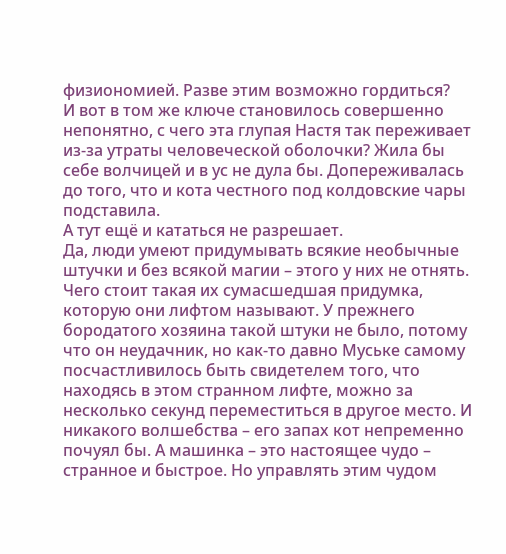физиономией. Разве этим возможно гордиться?
И вот в том же ключе становилось совершенно непонятно, с чего эта глупая Настя так переживает из-за утраты человеческой оболочки? Жила бы себе волчицей и в ус не дула бы. Допереживалась до того, что и кота честного под колдовские чары подставила.
А тут ещё и кататься не разрешает.
Да, люди умеют придумывать всякие необычные штучки и без всякой магии – этого у них не отнять. Чего стоит такая их сумасшедшая придумка, которую они лифтом называют. У прежнего бородатого хозяина такой штуки не было, потому что он неудачник, но как-то давно Муське самому посчастливилось быть свидетелем того, что находясь в этом странном лифте, можно за несколько секунд переместиться в другое место. И никакого волшебства – его запах кот непременно почуял бы. А машинка – это настоящее чудо – странное и быстрое. Но управлять этим чудом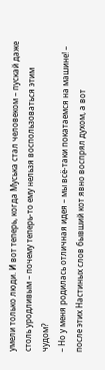умели только люди. И вот теперь, когда Муська стал человеком – пускай даже столь уродливым – почему теперь-то ему нельзя воспользоваться этим чудом?
– Но у меня родилась отличная идея – мы всё-таки покатаемся на машине! – после этих Настиных слов бывший кот явно воспрял духом, а вот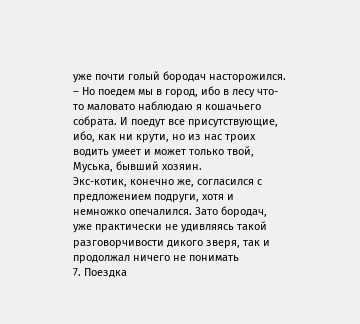уже почти голый бородач насторожился. – Но поедем мы в город, ибо в лесу что-то маловато наблюдаю я кошачьего собрата. И поедут все присутствующие, ибо, как ни крути, но из нас троих водить умеет и может только твой, Муська, бывший хозяин.
Экс-котик, конечно же, согласился с предложением подруги, хотя и немножко опечалился. Зато бородач, уже практически не удивляясь такой разговорчивости дикого зверя, так и продолжал ничего не понимать
7. Поездка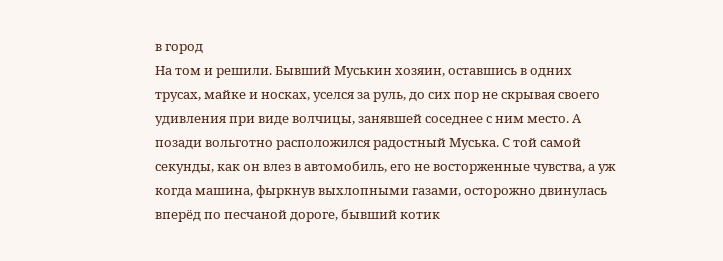в город
На том и решили. Бывший Муськин хозяин, оставшись в одних трусах, майке и носках, уселся за руль, до сих пор не скрывая своего удивления при виде волчицы, занявшей соседнее с ним место. А позади вольготно расположился радостный Муська. С той самой секунды, как он влез в автомобиль, его не восторженные чувства, а уж когда машина, фыркнув выхлопными газами, осторожно двинулась вперёд по песчаной дороге, бывший котик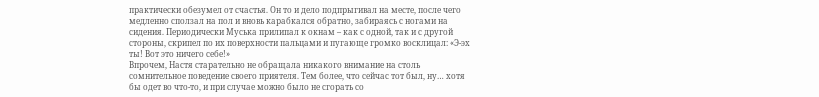практически обезумел от счастья. Он то и дело подпрыгивал на месте, после чего медленно сползал на пол и вновь карабкался обратно, забираясь с ногами на сидения. Периодически Муська прилипал к окнам – как с одной, так и с другой стороны, скрипел по их поверхности пальцами и пугающе громко восклицал: «Э-эх ты! Вот это ничего себе!»
Впрочем, Настя старательно не обращала никакого внимание на столь сомнительное поведение своего приятеля. Тем более, что сейчас тот был, ну… хотя бы одет во что-то, и при случае можно было не сгорать со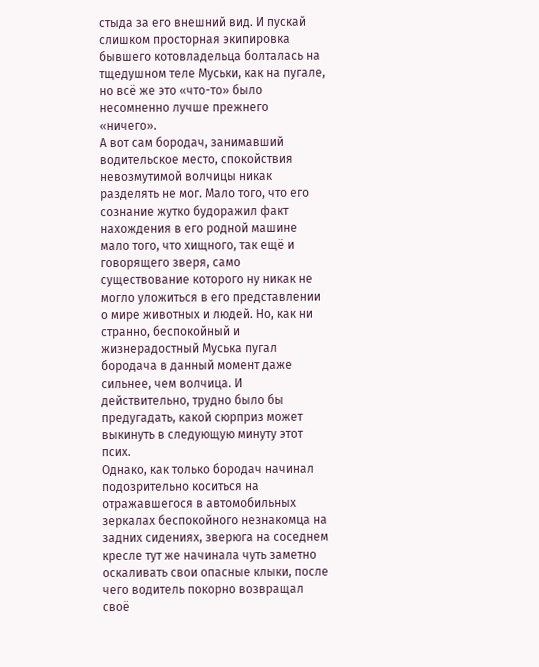стыда за его внешний вид. И пускай слишком просторная экипировка бывшего котовладельца болталась на тщедушном теле Муськи, как на пугале, но всё же это «что-то» было несомненно лучше прежнего «ничего».
А вот сам бородач, занимавший водительское место, спокойствия невозмутимой волчицы никак разделять не мог. Мало того, что его сознание жутко будоражил факт нахождения в его родной машине мало того, что хищного, так ещё и говорящего зверя, само существование которого ну никак не могло уложиться в его представлении о мире животных и людей. Но, как ни странно, беспокойный и жизнерадостный Муська пугал бородача в данный момент даже сильнее, чем волчица. И действительно, трудно было бы предугадать, какой сюрприз может выкинуть в следующую минуту этот псих.
Однако, как только бородач начинал подозрительно коситься на отражавшегося в автомобильных зеркалах беспокойного незнакомца на задних сидениях, зверюга на соседнем кресле тут же начинала чуть заметно оскаливать свои опасные клыки, после чего водитель покорно возвращал своё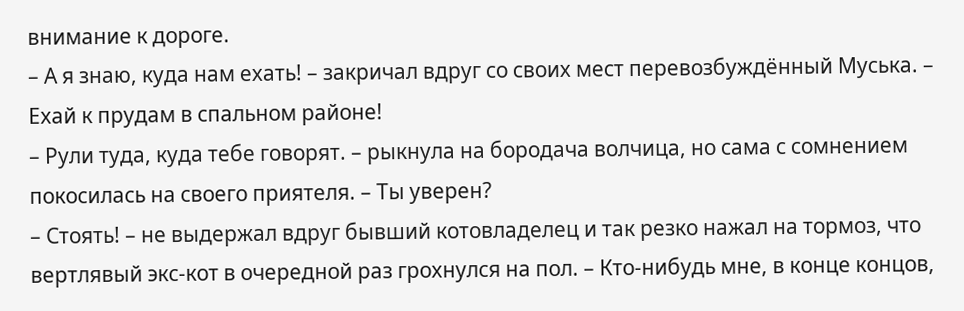внимание к дороге.
– А я знаю, куда нам ехать! – закричал вдруг со своих мест перевозбуждённый Муська. – Ехай к прудам в спальном районе!
– Рули туда, куда тебе говорят. – рыкнула на бородача волчица, но сама с сомнением покосилась на своего приятеля. – Ты уверен?
– Стоять! – не выдержал вдруг бывший котовладелец и так резко нажал на тормоз, что вертлявый экс-кот в очередной раз грохнулся на пол. – Кто-нибудь мне, в конце концов,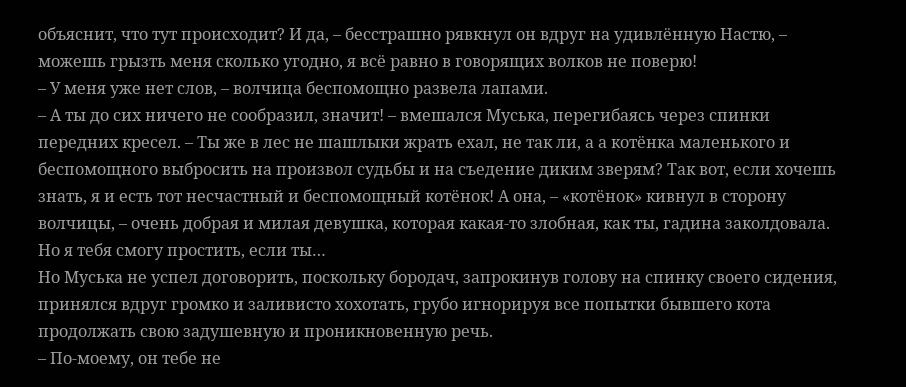объяснит, что тут происходит? И да, – бесстрашно рявкнул он вдруг на удивлённую Настю, – можешь грызть меня сколько угодно, я всё равно в говорящих волков не поверю!
– У меня уже нет слов, – волчица беспомощно развела лапами.
– А ты до сих ничего не сообразил, значит! – вмешался Муська, перегибаясь через спинки передних кресел. – Ты же в лес не шашлыки жрать ехал, не так ли, а а котёнка маленького и беспомощного выбросить на произвол судьбы и на съедение диким зверям? Так вот, если хочешь знать, я и есть тот несчастный и беспомощный котёнок! А она, – «котёнок» кивнул в сторону волчицы, – очень добрая и милая девушка, которая какая-то злобная, как ты, гадина заколдовала. Но я тебя смогу простить, если ты…
Но Муська не успел договорить, поскольку бородач, запрокинув голову на спинку своего сидения, принялся вдруг громко и заливисто хохотать, грубо игнорируя все попытки бывшего кота продолжать свою задушевную и проникновенную речь.
– По-моему, он тебе не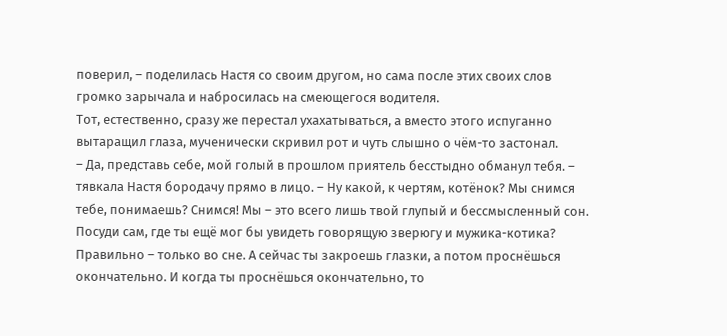поверил, – поделилась Настя со своим другом, но сама после этих своих слов громко зарычала и набросилась на смеющегося водителя.
Тот, естественно, сразу же перестал ухахатываться, а вместо этого испуганно вытаращил глаза, мученически скривил рот и чуть слышно о чём-то застонал.
– Да, представь себе, мой голый в прошлом приятель бесстыдно обманул тебя. – тявкала Настя бородачу прямо в лицо. – Ну какой, к чертям, котёнок? Мы снимся тебе, понимаешь? Снимся! Мы – это всего лишь твой глупый и бессмысленный сон. Посуди сам, где ты ещё мог бы увидеть говорящую зверюгу и мужика-котика? Правильно – только во сне. А сейчас ты закроешь глазки, а потом проснёшься окончательно. И когда ты проснёшься окончательно, то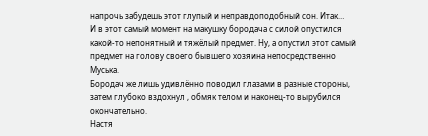напрочь забудешь этот глупый и неправдоподобный сон. Итак…
И в этот самый момент на макушку бородача с силой опустился какой-то непонятный и тяжёлый предмет. Ну, а опустил этот самый предмет на голову своего бывшего хозяина непосредственно Муська.
Бородач же лишь удивлённо поводил глазами в разные стороны, затем глубоко вздохнул , обмяк телом и наконец-то вырубился окончательно.
Настя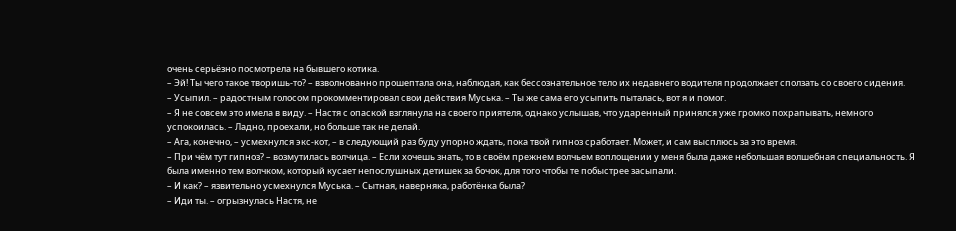очень серьёзно посмотрела на бывшего котика.
– Эй! Ты чего такое творишь-то? – взволнованно прошептала она, наблюдая, как бессознательное тело их недавнего водителя продолжает сползать со своего сидения.
– Усыпил. – радостным голосом прокомментировал свои действия Муська. – Ты же сама его усыпить пыталась, вот я и помог.
– Я не совсем это имела в виду. – Настя с опаской взглянула на своего приятеля, однако услышав, что ударенный принялся уже громко похрапывать, немного успокоилась. – Ладно, проехали, но больше так не делай.
– Ага, конечно, – усмехнулся экс-кот, – в следующий раз буду упорно ждать, пока твой гипноз сработает. Может, и сам высплюсь за это время.
– При чём тут гипноз? – возмутилась волчица. – Если хочешь знать, то в своём прежнем волчьем воплощении у меня была даже небольшая волшебная специальность. Я была именно тем волчком, который кусает непослушных детишек за бочок, для того чтобы те побыстрее засыпали.
– И как? – язвительно усмехнулся Муська. – Сытная, наверняка, работёнка была?
– Иди ты. – огрызнулась Настя, не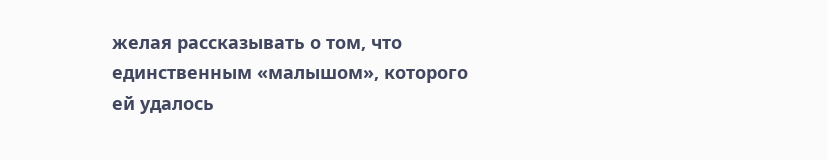желая рассказывать о том, что единственным «малышом», которого ей удалось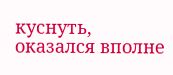куснуть, оказался вполне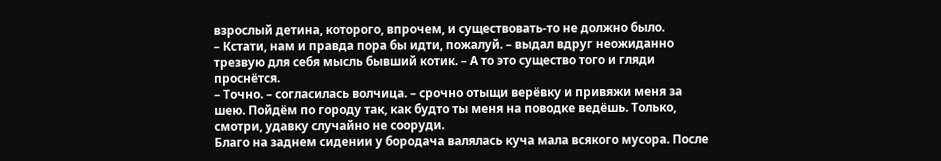взрослый детина, которого, впрочем, и существовать-то не должно было.
– Кстати, нам и правда пора бы идти, пожалуй. – выдал вдруг неожиданно трезвую для себя мысль бывший котик. – А то это существо того и гляди проснётся.
– Точно. – согласилась волчица. – срочно отыщи верёвку и привяжи меня за шею. Пойдём по городу так, как будто ты меня на поводке ведёшь. Только, смотри, удавку случайно не сооруди.
Благо на заднем сидении у бородача валялась куча мала всякого мусора. После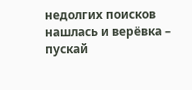недолгих поисков нашлась и верёвка – пускай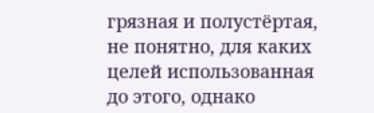грязная и полустёртая, не понятно, для каких целей использованная до этого, однако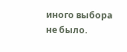иного выбора не было.